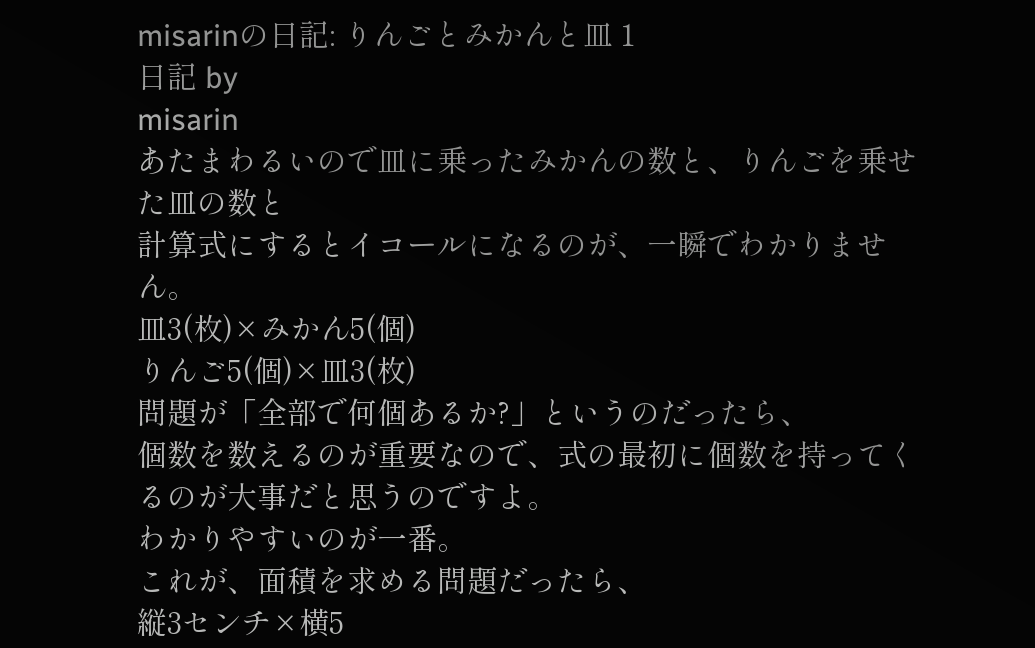misarinの日記: りんごとみかんと皿 1
日記 by
misarin
あたまわるいので皿に乗ったみかんの数と、りんごを乗せた皿の数と
計算式にするとイコールになるのが、一瞬でわかりません。
皿3(枚)×みかん5(個)
りんご5(個)×皿3(枚)
問題が「全部で何個あるか?」というのだったら、
個数を数えるのが重要なので、式の最初に個数を持ってくるのが大事だと思うのですよ。
わかりやすいのが一番。
これが、面積を求める問題だったら、
縦3センチ×横5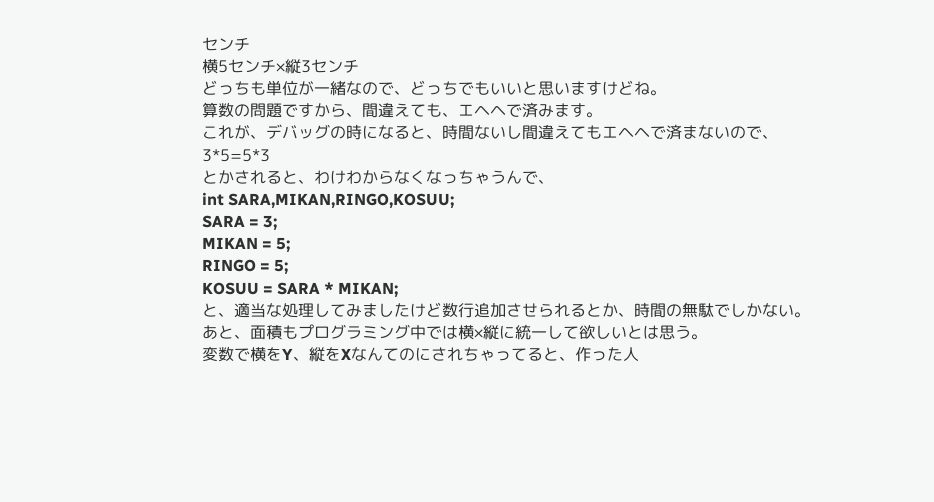センチ
横5センチ×縦3センチ
どっちも単位が一緒なので、どっちでもいいと思いますけどね。
算数の問題ですから、間違えても、エヘヘで済みます。
これが、デバッグの時になると、時間ないし間違えてもエヘヘで済まないので、
3*5=5*3
とかされると、わけわからなくなっちゃうんで、
int SARA,MIKAN,RINGO,KOSUU;
SARA = 3;
MIKAN = 5;
RINGO = 5;
KOSUU = SARA * MIKAN;
と、適当な処理してみましたけど数行追加させられるとか、時間の無駄でしかない。
あと、面積もプログラミング中では横×縦に統一して欲しいとは思う。
変数で横をY、縦をXなんてのにされちゃってると、作った人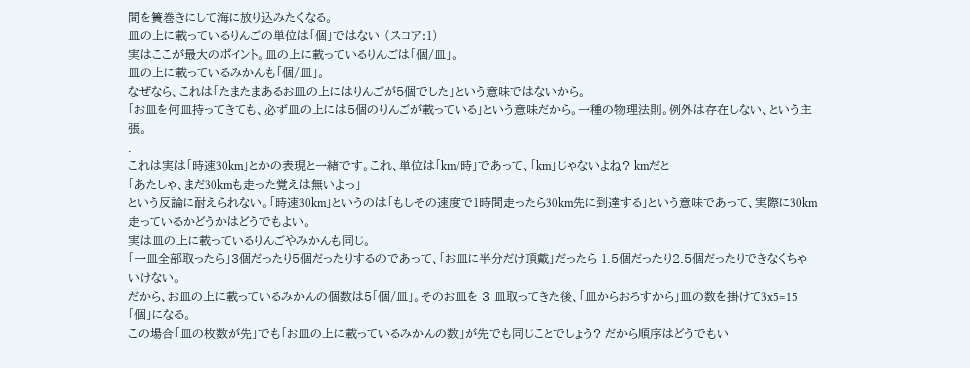間を簀巻きにして海に放り込みたくなる。
皿の上に載っているりんごの単位は「個」ではない (スコア:1)
実はここが最大のポイント。皿の上に載っているりんごは「個/皿」。
皿の上に載っているみかんも「個/皿」。
なぜなら、これは「たまたまあるお皿の上にはりんごが5個でした」という意味ではないから。
「お皿を何皿持ってきても、必ず皿の上には5個のりんごが載っている」という意味だから。一種の物理法則。例外は存在しない、という主張。
.
これは実は「時速30km」とかの表現と一緒です。これ、単位は「km/時」であって、「km」じゃないよね? kmだと
「あたしゃ、まだ30kmも走った覚えは無いよっ」
という反論に耐えられない。「時速30km」というのは「もしその速度で1時間走ったら30km先に到達する」という意味であって、実際に30km走っているかどうかはどうでもよい。
実は皿の上に載っているりんごやみかんも同じ。
「一皿全部取ったら」3個だったり5個だったりするのであって、「お皿に半分だけ頂戴」だったら 1.5個だったり2.5個だったりできなくちゃいけない。
だから、お皿の上に載っているみかんの個数は5「個/皿」。そのお皿を 3 皿取ってきた後、「皿からおろすから」皿の数を掛けて3x5=15「個」になる。
この場合「皿の枚数が先」でも「お皿の上に載っているみかんの数」が先でも同じことでしょう? だから順序はどうでもい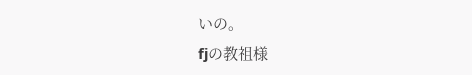いの。
fjの教祖様